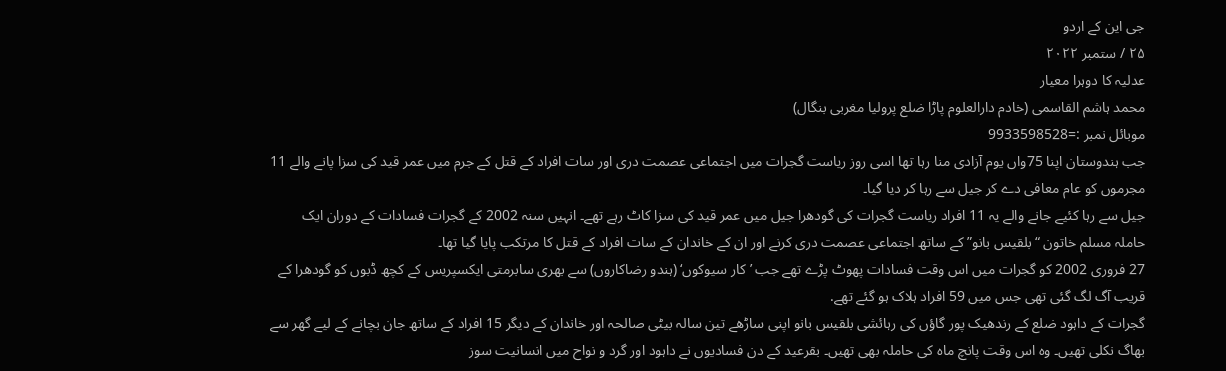جی این کے اردو
۲۵ / ستمبر ۲۰۲۲
عدلیہ کا دوہرا معیار
محمد ہاشم القاسمی (خادم دارالعلوم پاڑا ضلع پرولیا مغربی بنگال)
موبائل نمبر :=9933598528
جب ہندوستان اپنا 75واں یوم آزادی منا رہا تھا اسی روز ریاست گجرات میں اجتماعی عصمت دری اور سات افراد کے قتل کے جرم میں عمر قید کی سزا پانے والے 11 مجرموں کو عام معافی دے کر جیل سے رہا کر دیا گیا۔
جیل سے رہا کئیے جانے والے یہ 11 افراد ریاست گجرات کی گودھرا جیل میں عمر قید کی سزا کاٹ رہے تھے۔ انہیں سنہ 2002 کے گجرات فسادات کے دوران ایک حاملہ مسلم خاتون “بلقیس بانو” کے ساتھ اجتماعی عصمت دری کرنے اور ان کے خاندان کے سات افراد کے قتل کا مرتکب پایا گیا تھا۔
27 فروری 2002 کو گجرات میں اس وقت فسادات پھوٹ پڑے تھے جب ’کار سیوکوں‘ (ہندو رضاکاروں) سے بھری سابرمتی ایکسپریس کے کچھ ڈبوں کو گودھرا کے قریب آگ لگ گئی تھی جس میں 59 افراد ہلاک ہو گئے تھے.
گجرات کے داہود ضلع کے رندھیک پور گاؤں کی رہائشی بلقیس بانو اپنی ساڑھے تین سالہ بیٹی صالحہ اور خاندان کے دیگر 15 افراد کے ساتھ جان بچانے کے لیے گھر سے بھاگ نکلی تھیں۔ وہ اس وقت پانچ ماہ کی حاملہ بھی تھیں۔ بقرعید کے دن فسادیوں نے داہود اور گرد و نواح میں انسانیت سوز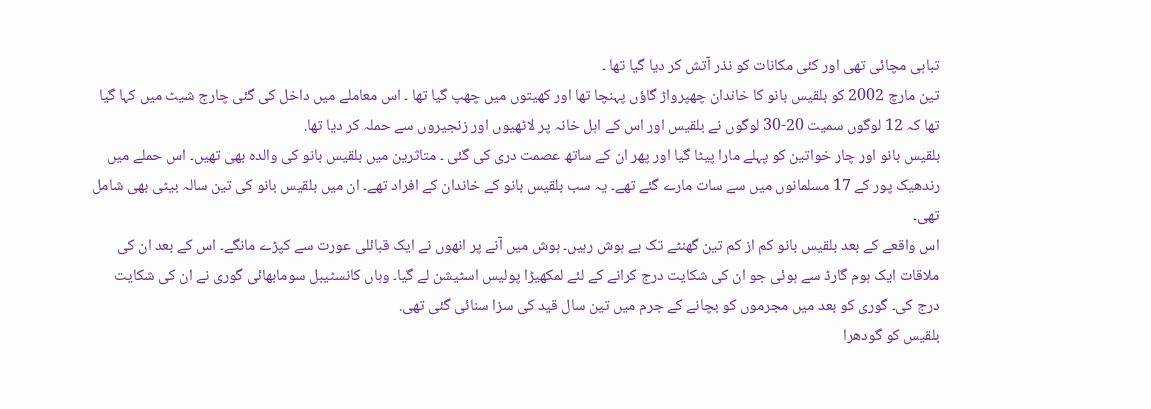تباہی مچائی تھی اور کئی مکانات کو نذر آتش کر دیا گیا تھا ۔
تین مارچ 2002 کو بلقیس بانو کا خاندان چھپرواڑ گاؤں پہنچا تھا اور کھیتوں میں چھپ گیا تھا ۔ اس معاملے میں داخل کی گئی چارج شیٹ میں کہا گیا تھا کہ 12 لوگوں سمیت 20-30 لوگوں نے بلقیس اور اس کے اہل خانہ پر لاٹھیوں اور زنجیروں سے حملہ کر دیا تھا.
بلقیس بانو اور چار خواتین کو پہلے مارا پیٹا گیا اور پھر ان کے ساتھ عصمت دری کی گئی ۔ متاثرین میں بلقیس بانو کی والدہ بھی تھیں۔ اس حملے میں رندھیک پور کے 17 مسلمانوں میں سے سات مارے گئے تھے۔ یہ سب بلقیس بانو کے خاندان کے افراد تھے۔ ان میں بلقیس بانو کی تین سالہ بیٹی بھی شامل تھی۔
اس واقعے کے بعد بلقیس بانو کم از کم تین گھنٹے تک بے ہوش رہیں۔ ہوش میں آنے پر انھوں نے ایک قبائلی عورت سے کپڑے مانگے۔ اس کے بعد ان کی ملاقات ایک ہوم گارڈ سے ہوئی جو ان کی شکایت درج کرانے کے لئے لمکھیڑا پولیس اسٹیشن لے گیا۔ وہاں کانسٹیبل سومابھائی گوری نے ان کی شکایت درج کی۔ گوری کو بعد میں مجرموں کو بچانے کے جرم میں تین سال قید کی سزا سنائی گئی تھی.
بلقیس کو گودھرا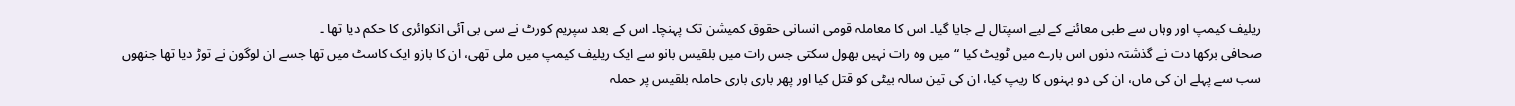ریلیف کیمپ اور وہاں سے طبی معائنے کے لیے اسپتال لے جایا گیا۔ اس کا معاملہ قومی انسانی حقوق کمیشن تک پہنچا۔ اس کے بعد سپریم کورٹ نے سی بی آئی انکوائری کا حکم دیا تھا ۔
صحافی برکھا دت نے گذشتہ دنوں اس بارے میں ٹویٹ کیا “میں وہ رات نہیں بھول سکتی جس رات میں بلقیس بانو سے ایک ریلیف کیمپ میں ملی تھی، ان کا بازو ایک کاسٹ میں تھا جسے ان لوگون نے توڑ دیا تھا جنھوں سب سے پہلے ان کی ماں، ان کی دو بہنوں کا ریپ کیا، ان کی تین سالہ بیٹی کو قتل کیا اور پھر باری باری حاملہ بلقیس پر حملہ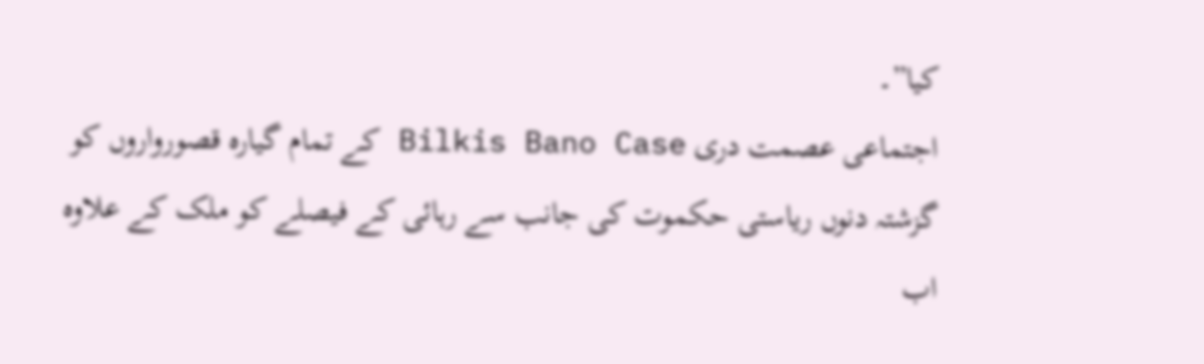کیا”۔
اجتماعی عصمت دری Bilkis Bano Case کے تمام گیارہ قصورواروں کو گزشتہ دنوں ریاستی حکموت کی جانب سے رہائی کے فیصلے کو ملک کے علاوہ اب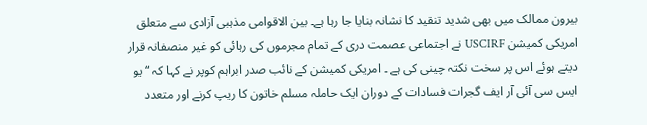بیرون ممالک ميں بھی شدید تنقید کا نشانہ بنایا جا رہا ہے۔ بین الاقوامی مذہبی آزادی سے متعلق امریکی کمیشن USCIRF نے اجتماعی عصمت دری کے تمام مجرموں کی رہائی کو غیر منصفانہ قرار دیتے ہوئے اس پر سخت نکتہ چینی کی ہے ۔ امریکی کمیشن کے نائب صدر ابراہم کوپر نے کہا کہ “یو ایس سی آئی آر ایف گجرات فسادات کے دوران ایک حاملہ مسلم خاتون کا ریپ کرنے اور متعدد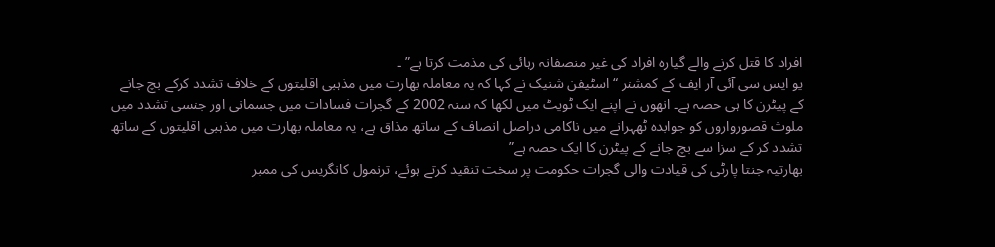افراد کا قتل کرنے والے گیارہ افراد کی غیر منصفانہ رہائی کی مذمت کرتا ہے” ۔
یو ایس سی آئی آر ایف کے کمشنر “اسٹیفن شنیک نے کہا کہ یہ معاملہ بھارت میں مذہبی اقلیتوں کے خلاف تشدد کرکے بچ جانے کے پیٹرن کا ہی حصہ ہے۔ انھوں نے اپنے ایک ٹویٹ میں لکھا کہ سنہ 2002 کے گجرات فسادات میں جسمانی اور جنسی تشدد میں ملوث قصورواروں کو جوابدہ ٹھہرانے میں ناکامی دراصل انصاف کے ساتھ مذاق ہے، یہ معاملہ بھارت میں مذہبی اقلیتوں کے ساتھ تشدد کر کے سزا سے بچ جانے کے پیٹرن کا ایک حصہ ہے”
بھارتیہ جنتا پارٹی کی قیادت والی گجرات حکومت پر سخت تنقید کرتے ہوئے، ترنمول کانگریس کی ممبر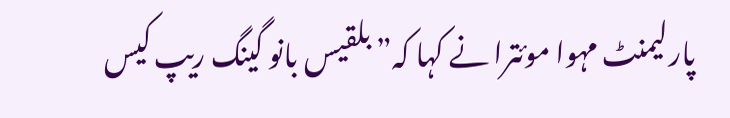پارلیمنٹ مہوا موئترا نے کہا کہ” بلقیس بانو گینگ ریپ کیس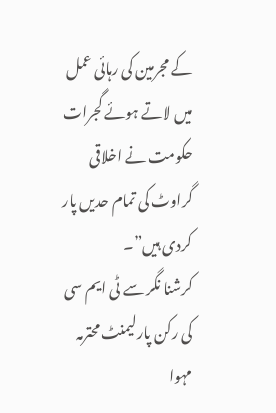کے مجرمین کی رہائی عمل میں لاتے ہوئے گجرات حکومت نے اخلاقی گراوٹ کی تمام حدیں پار کردی ہیں”۔
کرشنا نگر سے ٹی ایم سی کی رکن پارلیمنٹ محترمہ مہوا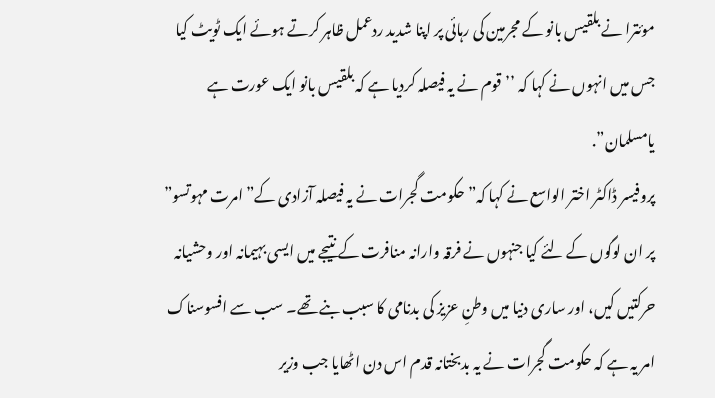موئترا نے بلقیس بانو کے مجرمین کی رہائی پر اپنا شدید ردعمل ظاہر کرتے ہوئے ایک ٹویٹ کیا جس میں انہوں نے کہا کہ ’’قوم نے یہ فیصلہ کردیا ہے کہ بلقیس بانو ایک عورت ہے یامسلمان”.
پروفیسر ڈاکٹر اختر الواسع نے کہا کہ” حکومت گجرات نے یہ فیصلہ آزادی کے” امرت مہوتسو” پر ان لوگوں کے لئے کیا جنہوں نے فرقہ وارانہ منافرت کے نتیجے میں ایسی بہیمانہ اور وحشیانہ حرکتیں کیں، اور ساری دنیا میں وطنِ عزیز کی بدنامی کا سبب بنے تھے۔ سب سے افسوسناک امر یہ ہے کہ حکومت گجرات نے یہ بدبختانہ قدم اس دن اٹھایا جب وزیر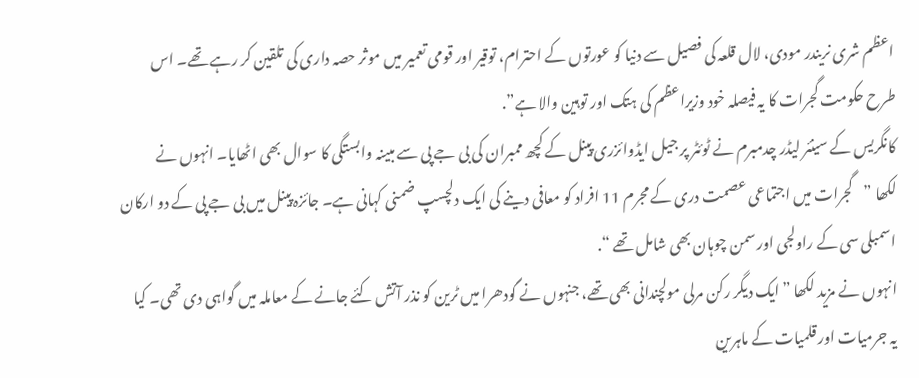اعظم شری نریندر مودی، لال قلعہ کی فصیل سے دنیا کو عورتوں کے احترام، توقیر اور قومی تعمیر میں موثر حصہ داری کی تلقین کر رہے تھے۔ اس طرح حکومت گجرات کا یہ فیصلہ خود وزیراعظم کی ہتک اور توہین والا ہے”.
کانگریس کے سینئر لیڈر چدمبرم نے ٹوئٹر پر جیل ایڈوائزری پینل کے کچھ ممبران کی بی جے پی سے مبینہ وابستگی کا سوال بھی اٹھایا۔ انہوں نے لکھا ”گجرات میں اجتماعی عصمت دری کے مجرم 11 افراد کو معافی دینے کی ایک دلچسپ ضمنی کہانی ہے۔ جائزہ پینل میں بی جے پی کے دو ارکان اسمبلی سی کے راولجی اور سمن چوہان بھی شامل تھے “.
انہوں نے مزید لکھا ”ایک دیگر رکن مرلی مولچندانی بھی تھے، جنہوں نے گودھرا میں ٹرین کو نذر آتش کئے جانے کے معاملہ میں گواہی دی تھی۔ کیا یہ جرمیات اور قلمیات کے ماہرین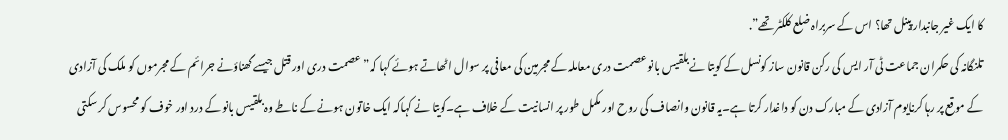کا ایک غیر جانبدار پینل تھا؟ اس کے سربراہ ضلع کلکٹر تھے”.
تلنگانہ کی حکمران جماعت ٹی آر ایس کی رکن قانون ساز کونسل کے کویتا نے بلقیس بانو عصمت دری معاملہ کے مجرمین کی معافی پر سوال اٹھاتے ہوئے کہا کہ” عصمت دری اور قتل جیسے گھناؤنے جرائم کے مجرموں کو ملک کی آزادی کے موقع پر رہا کرنایوم آزادی کے مبارک دن کو داغدار کرتا ہے۔یہ قانون وانصاف کی روح اور مکمل طور پر انسانیت کے خلاف ہے۔کویتا نے کہاکہ ایک خاتون ہونے کے ناطے وہ بلقیس بانو کے درد اور خوف کو محسوس کر سکتی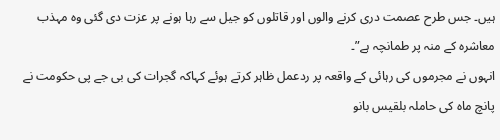ہیں۔ جس طرح عصمت دری کرنے والوں اور قاتلوں کو جیل سے رہا ہونے پر عزت دی گئی وہ مہذب معاشرہ کے منہ پر طمانچہ ہے”۔
انہوں نے مجرموں کی رہائی کے واقعہ پر ردعمل ظاہر کرتے ہوئے کہاکہ گجرات کی بی جے پی حکومت نے پانچ ماہ کی حاملہ بلقیس بانو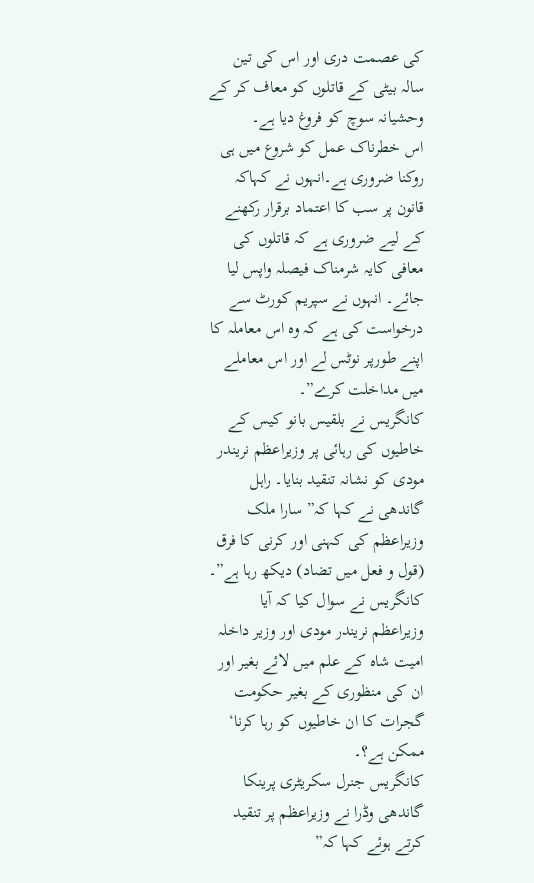کی عصمت دری اور اس کی تین سالہ بیٹی کے قاتلوں کو معاف کر کے وحشیانہ سوچ کو فروغ دیا ہے۔
اس خطرناک عمل کو شروع میں ہی روکنا ضروری ہے۔انہوں نے کہاکہ قانون پر سب کا اعتماد برقرار رکھنے کے لیے ضروری ہے کہ قاتلوں کی معافی کایہ شرمناک فیصلہ واپس لیا جائے۔ انہوں نے سپریم کورٹ سے درخواست کی ہے کہ وہ اس معاملہ کا اپنے طورپر نوٹس لے اور اس معاملے میں مداخلت کرے”۔
کانگریس نے بلقیس بانو کیس کے خاطیوں کی رہائی پر وزیراعظم نریندر مودی کو نشانہ تنقید بنایا۔ راہل گاندھی نے کہا کہ” سارا ملک وزیراعظم کی کہنی اور کرنی کا فرق (قول و فعل میں تضاد) دیکھ رہا ہے”۔ کانگریس نے سوال کیا کہ آیا وزیراعظم نریندر مودی اور وزیر داخلہ امیت شاہ کے علم میں لائے بغیر اور ان کی منظوری کے بغیر حکومت گجرات کا ان خاطیوں کو رہا کرنا‘ ممکن ہے؟۔
کانگریس جنرل سکریٹری پرینکا گاندھی وڈرا نے وزیراعظم پر تنقید کرتے ہوئے کہا کہ”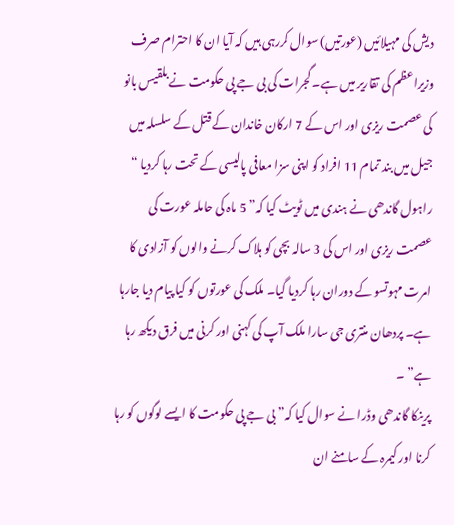دیش کی مہیلائیں (عورتیں) سوال کررہی ہیں کہ آیا ان کا احترام صرف وزیراعظم کی تقاریر میں ہے۔ گجرات کی بی جے پی حکومت نے بلقیس بانو کی عصمت ریزی اور اس کے 7 ارکان خاندان کے قتل کے سلسلہ میں جیل میں بند تمام 11 افراد کو اپنی سزا معافی پالیسی کے تحت رہا کردیا “
راہول گاندھی نے ہندی میں ٹویٹ کیا کہ” 5 ماہ کی حاملہ عورت کی عصمت ریزی اور اس کی 3 سالہ بچی کو ہلاک کرنے والوں کو آزادی کا امرت مہوتسو کے دوران رہا کردیا گیا۔ ملک کی عورتوں کو کیا پیام دیا جارہا ہے۔ پردھان منتری جی سارا ملک آپ کی کہنی اور کرنی میں فرق دیکھ رہا ہے” ۔
پرینکا گاندھی وڈرا نے سوال کیا کہ” بی جے پی حکومت کا ایسے لوگوں کو رہا کرنا اور کیمرہ کے سامنے ان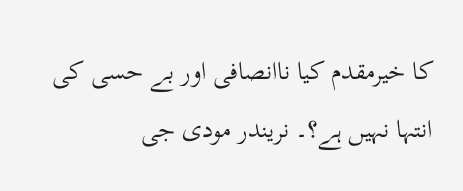کا خیرمقدم کیا ناانصافی اور بے حسی کی انتہا نہیں ہے؟۔ نریندر مودی جی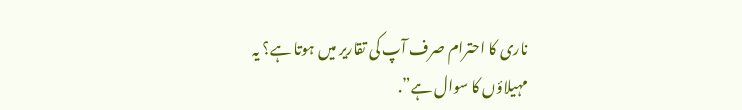ناری کا احترام صرف آپ کی تقاریر میں ہوتا ہے؟ یہ مہیلاؤں کا سوال ہے”.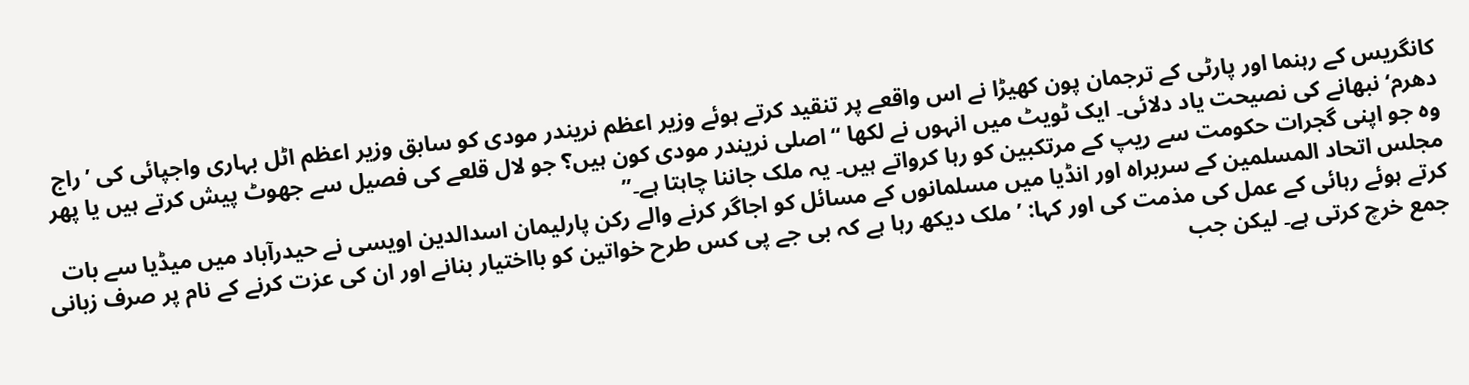کانگریس کے رہنما اور پارٹی کے ترجمان پون کھیڑا نے اس واقعے پر تنقید کرتے ہوئے وزیر اعظم نریندر مودی کو سابق وزیر اعظم اٹل بہاری واجپائی کی ’راج دھرم‘ نبھانے کی نصیحت یاد دلائی۔ ایک ٹویٹ میں انہوں نے لکھا “اصلی نریندر مودی کون ہیں؟ جو لال قلعے کی فصیل سے جھوٹ پیش کرتے ہیں یا پھر وہ جو اپنی گجرات حکومت سے ریپ کے مرتکبین کو رہا کرواتے ہیں۔ یہ ملک جاننا چاہتا ہے۔”
مجلس اتحاد المسلمین کے سربراہ اور انڈیا میں مسلمانوں کے مسائل کو اجاگر کرنے والے رکن پارلیمان اسدالدین اویسی نے حیدرآباد میں میڈیا سے بات کرتے ہوئے رہائی کے عمل کی مذمت کی اور کہا: ’ملک دیکھ رہا ہے کہ بی جے پی کس طرح خواتین کو بااختیار بنانے اور ان کی عزت کرنے کے نام پر صرف زبانی جمع خرچ کرتی ہے۔ لیکن جب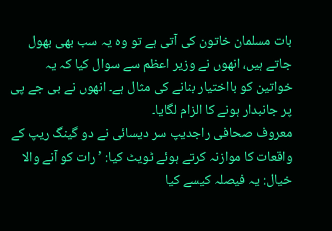بات مسلمان خاتون کی آتی ہے تو وہ یہ سب بھی بھول جاتے ہیں، انھوں نے وزیر اعظم سے سوال کیا کہ یہ خواتین کو بااختیار بنانے کی مثال ہے۔ انھوں نے بی جے پی پر جانبدار ہونے کا الزام لگایا۔
معروف صحافی راجدیپ سر دیسائی نے دو گینگ ریپ کے واقعات کا موازنہ کرتے ہوئے ٹویٹ کیا: ’رات کو آنے والا خیال: یہ فیصلہ کیسے کیا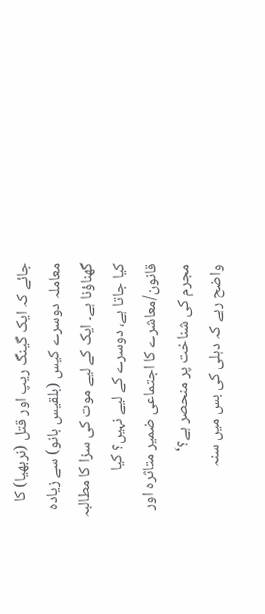جائے کہ ایک گینگ ریپ اور قتل (نربھیا) کا معاملہ دوسرے کیس (بلقیس بانو) سے زیادہ گھناؤنا ہے۔ ایک کے لیے موت کی سزا کا مطالبہ کیا جاتا ہے، دوسرے کے لیے نہیں؟ کیا قانون/معاشرے کا اجتماعی ضمیر متاثرہ اور مجرم کی شناخت پر منحصر ہے؟‘
واضح رہے کہ دہلی کی بس میں سنہ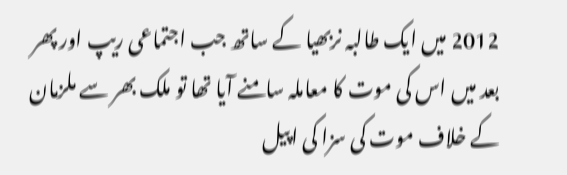2012 میں ایک طالبہ نربھیا کے ساتھ جب اجتماعی ریپ اور پھر بعد میں اس کی موت کا معاملہ سامنے آيا تھا تو ملک بھر سے ملزمان کے خلاف موت کی سزا کی اپیل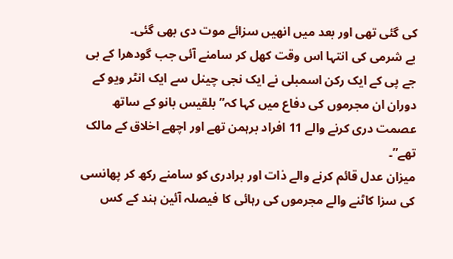کی گئی تھی اور بعد میں انھیں سزائے موت دی بھی گئی۔
بے شرمی کی انتہا اس وقت کھل کر سامنے آئی جب گودھرا کے بی جے پی کے ایک رکن اسمبلی نے ایک نجی چینل سے ایک انٹر ویو کے دوران ان مجرموں کی دفاع میں کہا کہ” بلقیس بانو کے ساتھ عصمت دری کرنے والے 11 افراد برہمن تھے اور اچھے اخلاق کے مالک تھے”۔
میزان عدل قائم کرنے والے ذات اور برادری کو سامنے رکھ کر پھانسی کی سزا کاٹنے والے مجرموں کی رہائی کا فیصلہ آئین ہند کے کس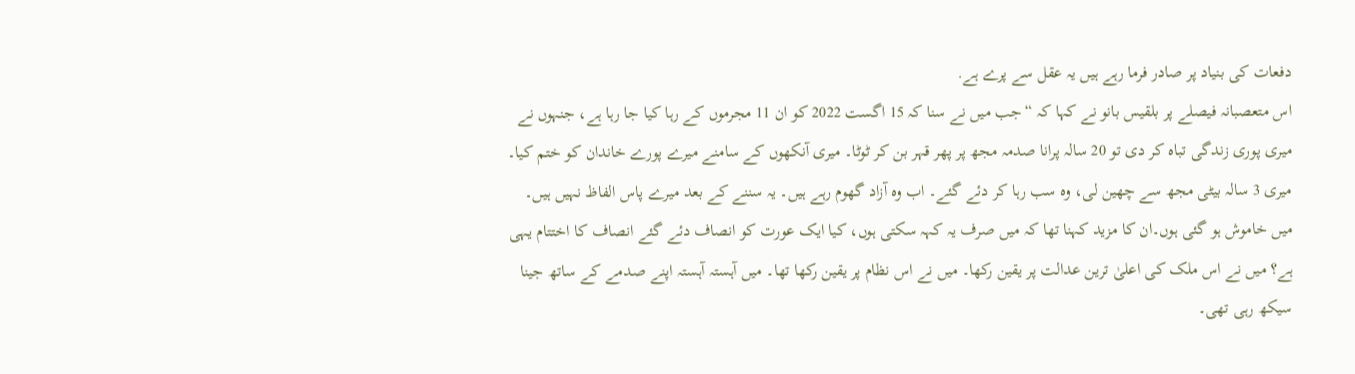دفعات کی بنیاد پر صادر فرما رہے ہیں یہ عقل سے پرے ہے.
اس متعصبانہ فیصلے پر بلقیس بانو نے کہا کہ “جب میں نے سنا کہ 15 اگست 2022 کو ان 11 مجرموں کے رہا کیا جا رہا ہے، جنہوں نے میری پوری زندگی تباہ کر دی تو 20 سالہ پرانا صدمہ مجھ پر پھر قہر بن کر ٹوٹا۔ میری آنکھوں کے سامنے میرے پورے خاندان کو ختم کیا۔ میری 3 سالہ بیٹی مجھ سے چھین لی، وہ سب رہا کر دئے گئے۔ اب وہ آزاد گھوم رہے ہیں۔ یہ سننے کے بعد میرے پاس الفاظ نہیں ہیں۔ میں خاموش ہو گئی ہوں۔ان کا مزید کہنا تھا کہ میں صرف یہ کہہ سکتی ہوں، کیا ایک عورت کو انصاف دئے گئے انصاف کا اختتام یہی ہے؟ میں نے اس ملک کی اعلیٰ ترین عدالت پر یقین رکھا۔ میں نے اس نظام پر یقین رکھا تھا۔ میں آہستہ آہستہ اپنے صدمے کے ساتھ جینا سیکھ رہی تھی۔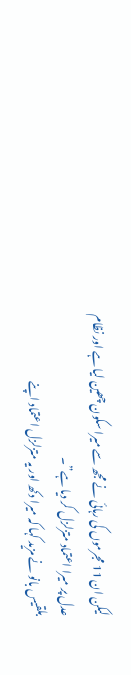لیکن ان 11 مجرموں کی رہائی نے مجھ سے میرا سکون چھین لیا ہے اور نظام عدل پر میرا اعتماد متزلزل کر دیا ہے”۔
بلقیس بانو نے مزید کہا کہ میرا دکھ اور یہ متزلزل اعتماد اپنے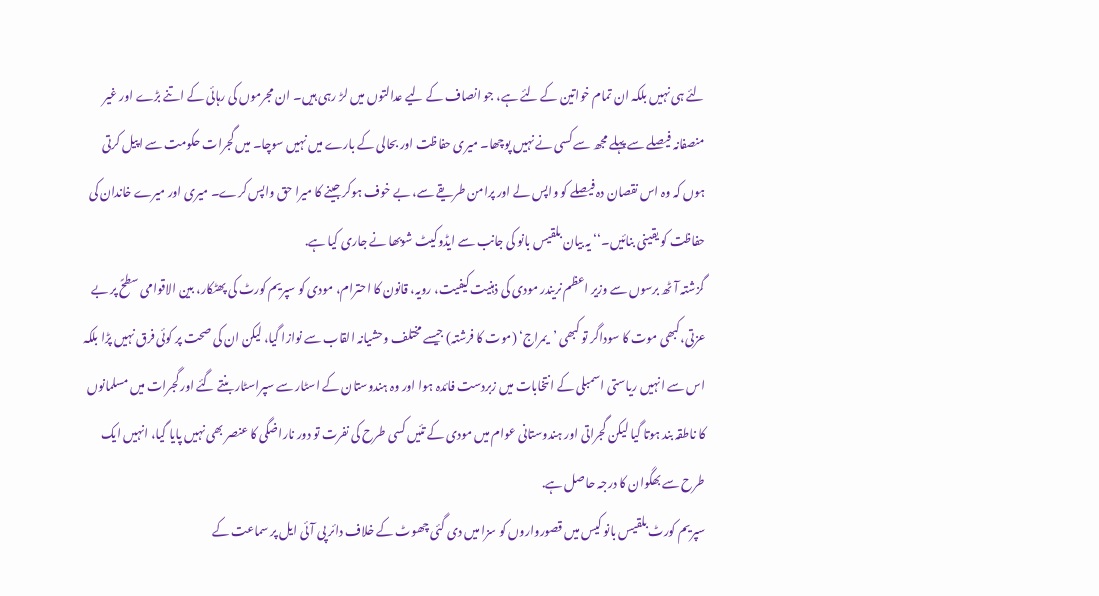لئے ہی نہیں بلکہ ان تمام خواتین کے لئے ہے، جو انصاف کے لیے عدالتوں میں لڑ رہی ہیں۔ ان مجرموں کی رہائی کے اتنے بڑے اور غیر منصفانہ فیصلے سے پہلے مجھ سے کسی نے نہیں پوچھا۔ میری حفاظت اور بحالی کے بارے میں نہیں سوچا۔ میں گجرات حکومت سے اپیل کرتی ہوں کہ وہ اس نقصان دہ فیصلے کو واپس لے اور پرامن طریقے سے، بے خوف ہوکر جینے کا میرا حق واپس کرے۔ میری اور میرے خاندان کی حفاظت کو یقینی بنائیں۔‘‘ یہ بیان بلقیس بانو کی جانب سے ایڈوکیٹ شوبھا نے جاری کیا ہے.
گزشتہ آٹھ برسوں سے وزیر اعظم نریندر مودی کی ذہنیت کیفیت، رویہ، قانون کا احترام، مودی کو سپریم کورٹ کی پھٹکار، بین الاقوامی سطحً پر بے عزتی،کبھی موت کا سوداگر تو کبھی ’یمراج‘ (موت کا فرشتہ) جیسے مختلف وحشیانہ القاب سے نوازا گیا، لیکن ان کی صحت پر کوئی فرق نہیں پڑا بلکہ اس سے انہیں ریاستی اسمبلی کے انتخابات میں زبردست فائدہ ہوا اور وہ ہندوستان کے اسٹار سے سپراسٹار بنتے گئے اور گجرات میں مسلمانوں کا ناطقہ بند ہوتا گیا لیکن گجراتی اور ہندوستانی عوام میں مودی کے تئیں کسی طرح کی نفرت تو دور ناراضگی کا عنصر بھی نہیں پایا گیا، انہیں ایک طرح سے بھگوان کا درجہ حاصل ہے.
سپریم کورٹ بلقیس بانو کیس میں قصورواروں کو سزا میں دی گئی چھوٹ کے خلاف دائر پی آئی ایل پر سماعت کے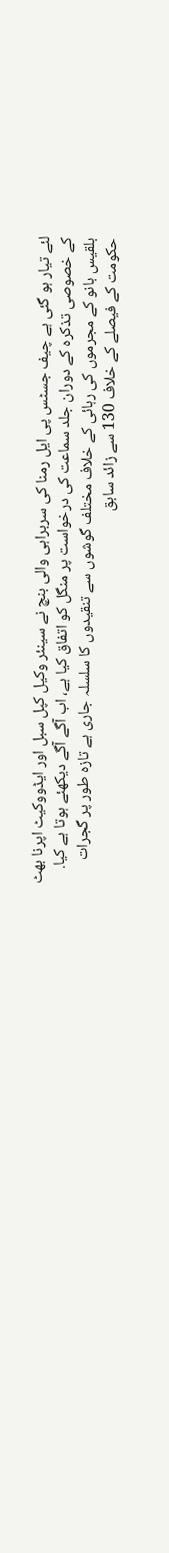لئے تیار ہو گئی ہے چیف جسٹس پی ایل رمنا کی سربراہی والی بنچ نے سینئر وکیل کپل سبل اور ایڈووکیٹ اپرنا بھٹ کے خصوصی تذکرہ کے دوران جلد سماعت کی درخواست پر منگل کو اتفاق کیا ہے، اب آگے آگے دیکھئے ہوتا ہے کیا.
بلقیس بانو کے مجرموں کی رہائی کے خلاف مختلف گوشوں سے تنقیدوں کا سلسلہ جاری ہے تازہ طور پر گجرات حکومت کے فیصلے کے خلاف 130 سے زائد سابق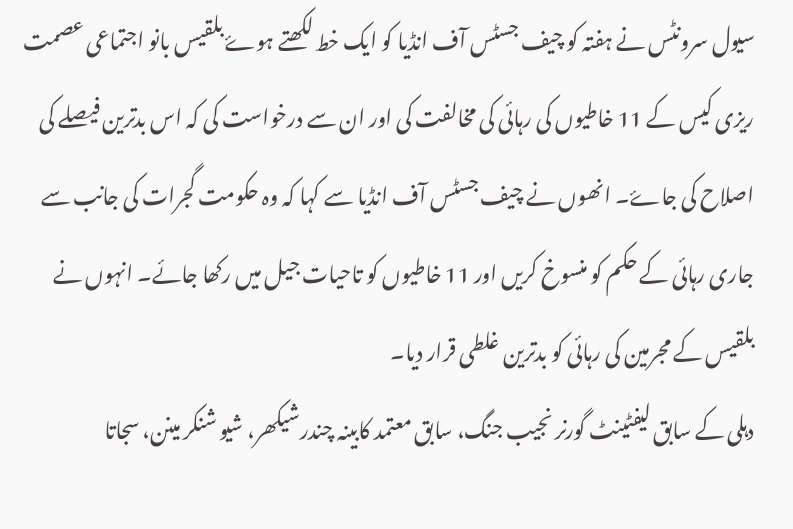سیول سرونٹس نے ہفتہ کو چیف جسٹس آف انڈیا کو ایک خط لکھتے ہوۓ بلقیس بانو اجتماعی عصمت ریزی کیس کے 11 خاطیوں کی رہائی کی مخالفت کی اور ان سے درخواست کی کہ اس بدترین فیصلے کی اصلاح کی جاۓ۔ انھوں نے چیف جسٹس آف انڈیا سے کہا کہ وہ حکومت گجرات کی جانب سے جاری رہائی کے حکم کو منسوخ کریں اور 11 خاطیوں کو تاحیات جیل میں رکھا جائے۔ انہوں نے بلقیس کے مجرمین کی رہائی کو بدترین غلطی قرار دیا۔
دہلی کے سابق لیفٹینٹ گورنر نجیب جنگ، سابق معتمد کابینہ چندرشیکھر، شیو شنکر مینن، سجاتا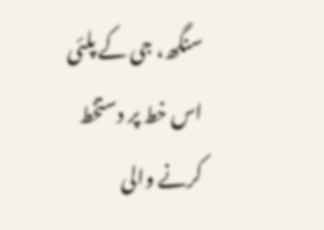سنگھ، جی کے پلئی اس خط پر دستخط کرنے والی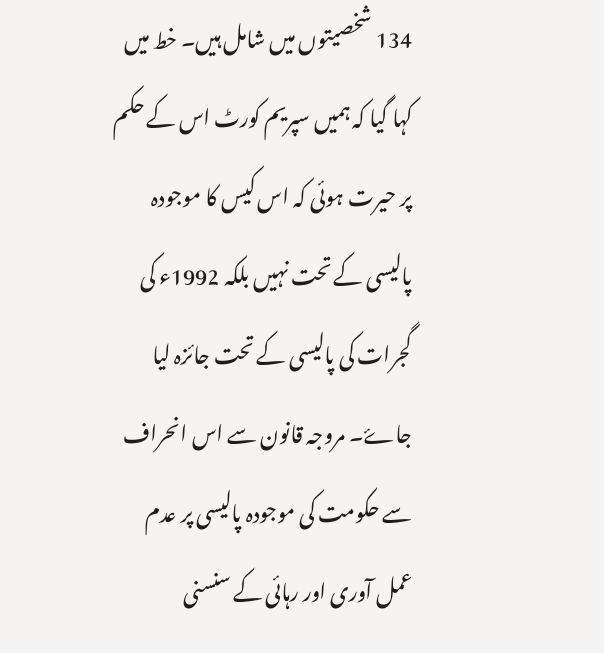134 شخصیتوں میں شامل ہیں۔ خط میں کہا گیا کہ ہمیں سپریم کورٹ اس کے حکم پر حیرت ہوئی کہ اس کیس کا موجودہ پالیسی کے تحت نہیں بلکہ 1992ء کی گجرات کی پالیسی کے تحت جائزہ لیا جاۓ۔ مروجہ قانون سے اس انحراف سے حکومت کی موجودہ پالیسی پر عدم عمل آوری اور رہائی کے سنسنی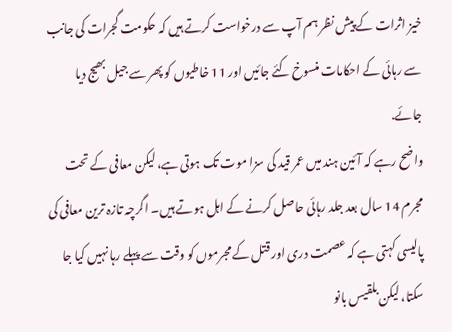خیز اثرات کے پیش نظر ہم آپ سے درخواست کرتے ہیں کہ حکومت گجرات کی جانب سے رہائی کے احکامات منسوخ کئے جائیں اور 11 خاطیوں کو پھر سے جیل بھیج دیا جائے.
واضح رہے کہ آئین ہند میں عمر قید کی سزا موت تک ہوتی ہے، لیکن معافی کے تحت مجرم 14 سال بعد جلد رہائی حاصل کرنے کے اہل ہوتے ہیں۔ اگرچہ تازہ ترین معافی کی پالیسی کہتی ہے کہ عصمت دری اور قتل کے مجرموں کو وقت سے پہلے رہا نہیں کیا جا سکتا، لیکن بلقیس بانو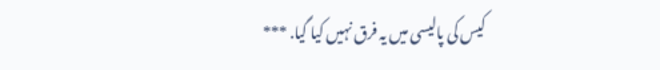کیس کی پالیسی میں یہ فرق نہیں کیا گیا. ***